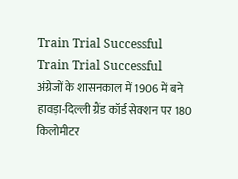Train Trial Successful
Train Trial Successful
अंग्रेजों के शासनकाल में 1906 में बने हावड़ा-दिल्ली ग्रैंड कॉर्ड सेक्शन पर 180 किलोमीटर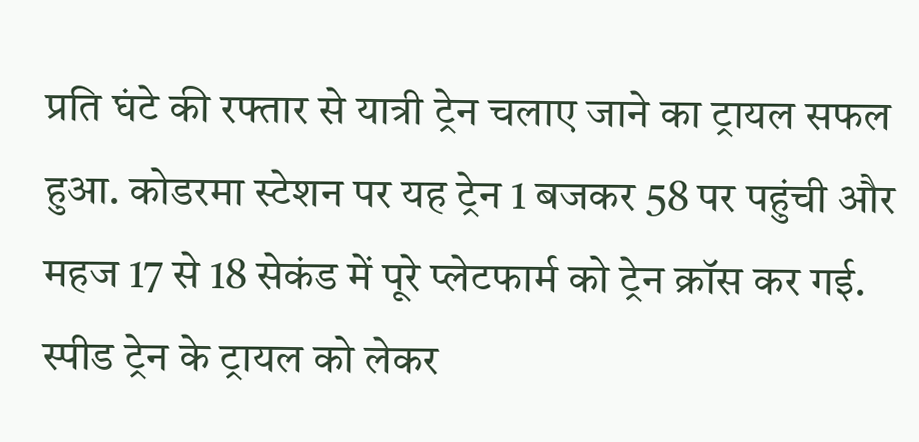प्रति घंटे की रफ्तार से यात्री ट्रेन चलाए जाने का ट्रायल सफल हुआ. कोडरमा स्टेशन पर यह ट्रेन 1 बजकर 58 पर पहुंची और महज 17 से 18 सेकंड में पूरे प्लेटफार्म को ट्रेन क्रॉस कर गई. स्पीड ट्रेन के ट्रायल को लेकर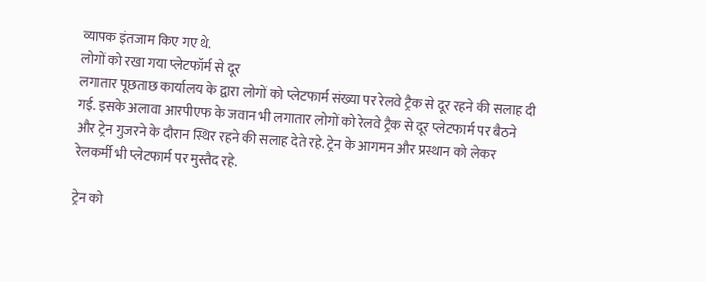व्यापक इंतजाम किए गए थे.
लोगों को रखा गया प्लेटफॉर्म से दूर
लगातार पूछताछ कार्यालय के द्वारा लोगों को प्लेटफार्म संख्या पर रेलवे ट्रैक से दूर रहने की सलाह दी गई. इसके अलावा आरपीएफ के जवान भी लगातार लोगों को रेलवे ट्रैक से दूर प्लेटफार्म पर बैठने और ट्रेन गुजरने के दौरान स्थिर रहने की सलाह देते रहे. ट्रेन के आगमन और प्रस्थान को लेकर रेलकर्मी भी प्लेटफार्म पर मुस्तैद रहे.

ट्रेन को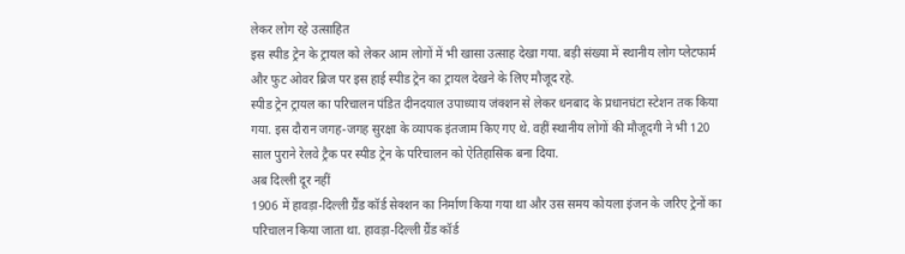लेकर लोग रहे उत्साहित
इस स्पीड ट्रेन के ट्रायल को लेकर आम लोगों में भी खासा उत्साह देखा गया. बड़ी संख्या में स्थानीय लोग प्लेटफार्म और फुट ओवर ब्रिज पर इस हाई स्पीड ट्रेन का ट्रायल देखने के लिए मौजूद रहे.
स्पीड ट्रेन ट्रायल का परिचालन पंडित दीनदयाल उपाध्याय जंक्शन से लेकर धनबाद के प्रधानघंटा स्टेशन तक किया गया. इस दौरान जगह-जगह सुरक्षा के व्यापक इंतजाम किए गए थे. वहीं स्थानीय लोगों की मौजूदगी ने भी 120 साल पुराने रेलवे ट्रैक पर स्पीड ट्रेन के परिचालन को ऐतिहासिक बना दिया.
अब दिल्ली दूर नहीं
1906 में हावड़ा-दिल्ली ग्रैंड कॉर्ड सेक्शन का निर्माण किया गया था और उस समय कोयला इंजन के जरिए ट्रेनों का परिचालन किया जाता था. हावड़ा-दिल्ली ग्रैंड कॉर्ड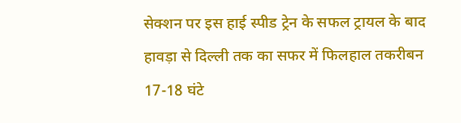सेक्शन पर इस हाई स्पीड ट्रेन के सफल ट्रायल के बाद हावड़ा से दिल्ली तक का सफर में फिलहाल तकरीबन 17-18 घंटे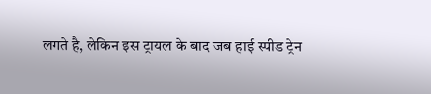लगते है, लेकिन इस ट्रायल के बाद जब हाई स्पीड ट्रेन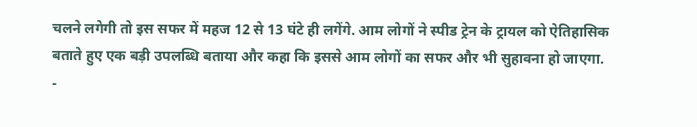चलने लगेगी तो इस सफर में महज 12 से 13 घंटे ही लगेंगे. आम लोगों ने स्पीड ट्रेन के ट्रायल को ऐतिहासिक बताते हुए एक बड़ी उपलब्धि बताया और कहा कि इससे आम लोगों का सफर और भी सुहावना हो जाएगा.
-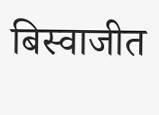बिस्वाजीत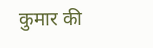कुमार की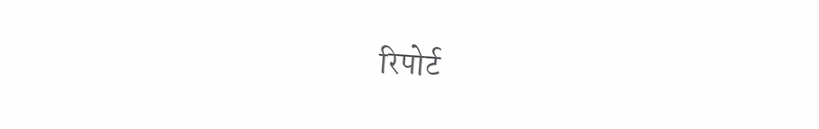रिपोर्ट